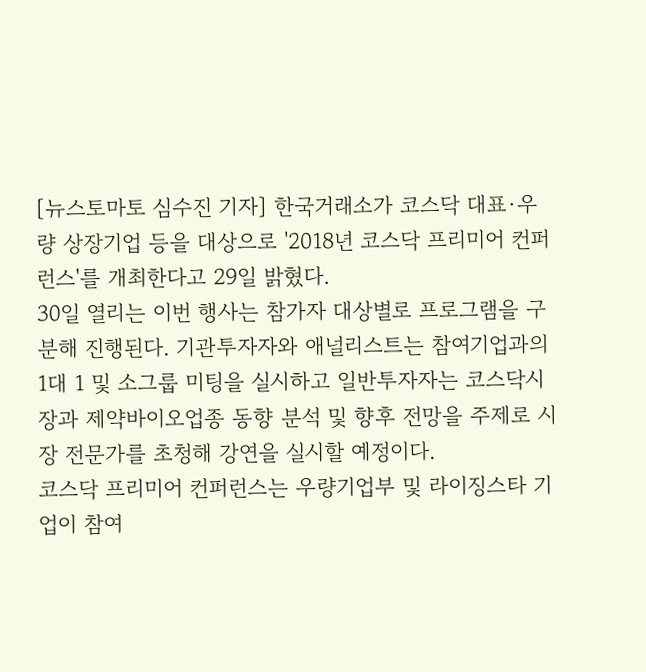[뉴스토마토 심수진 기자] 한국거래소가 코스닥 대표·우량 상장기업 등을 대상으로 '2018년 코스닥 프리미어 컨퍼런스'를 개최한다고 29일 밝혔다.
30일 열리는 이번 행사는 참가자 대상별로 프로그램을 구분해 진행된다. 기관투자자와 애널리스트는 참여기업과의 1대 1 및 소그룹 미팅을 실시하고 일반투자자는 코스닥시장과 제약바이오업종 동향 분석 및 향후 전망을 주제로 시장 전문가를 초청해 강연을 실시할 예정이다.
코스닥 프리미어 컨퍼런스는 우량기업부 및 라이징스타 기업이 참여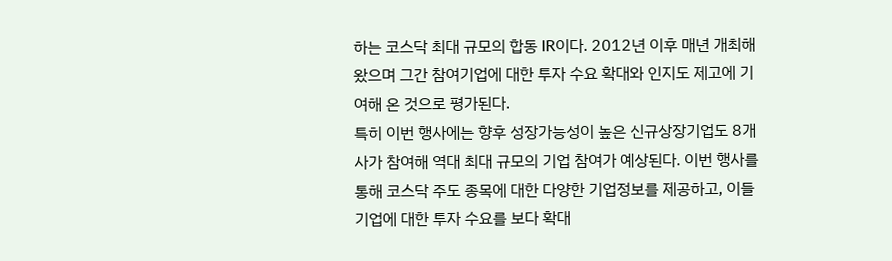하는 코스닥 최대 규모의 합동 IR이다. 2012년 이후 매년 개최해왔으며 그간 참여기업에 대한 투자 수요 확대와 인지도 제고에 기여해 온 것으로 평가된다.
특히 이번 행사에는 향후 성장가능성이 높은 신규상장기업도 8개사가 참여해 역대 최대 규모의 기업 참여가 예상된다. 이번 행사를 통해 코스닥 주도 종목에 대한 다양한 기업정보를 제공하고, 이들 기업에 대한 투자 수요를 보다 확대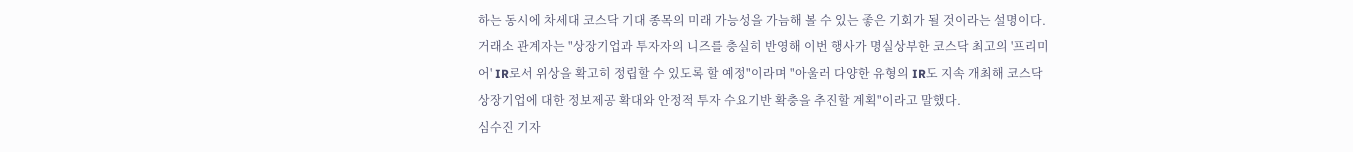하는 동시에 차세대 코스닥 기대 종목의 미래 가능성을 가늠해 볼 수 있는 좋은 기회가 될 것이라는 설명이다.
거래소 관계자는 "상장기업과 투자자의 니즈를 충실히 반영해 이번 행사가 명실상부한 코스닥 최고의 '프리미어' IR로서 위상을 확고히 정립할 수 있도록 할 예정"이라며 "아울러 다양한 유형의 IR도 지속 개최해 코스닥 상장기업에 대한 정보제공 확대와 안정적 투자 수요기반 확충을 추진할 계획"이라고 말했다.
심수진 기자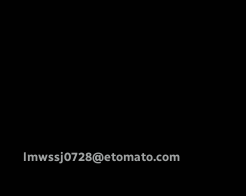lmwssj0728@etomato.com